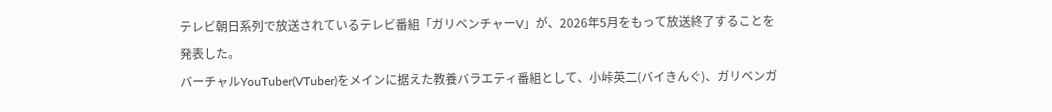テレビ朝日系列で放送されているテレビ番組「ガリベンチャーV」が、2026年5月をもって放送終了することを発表した。
バーチャルYouTuber(VTuber)をメインに据えた教養バラエティ番組として、小峠英二(バイきんぐ)、ガリベンガ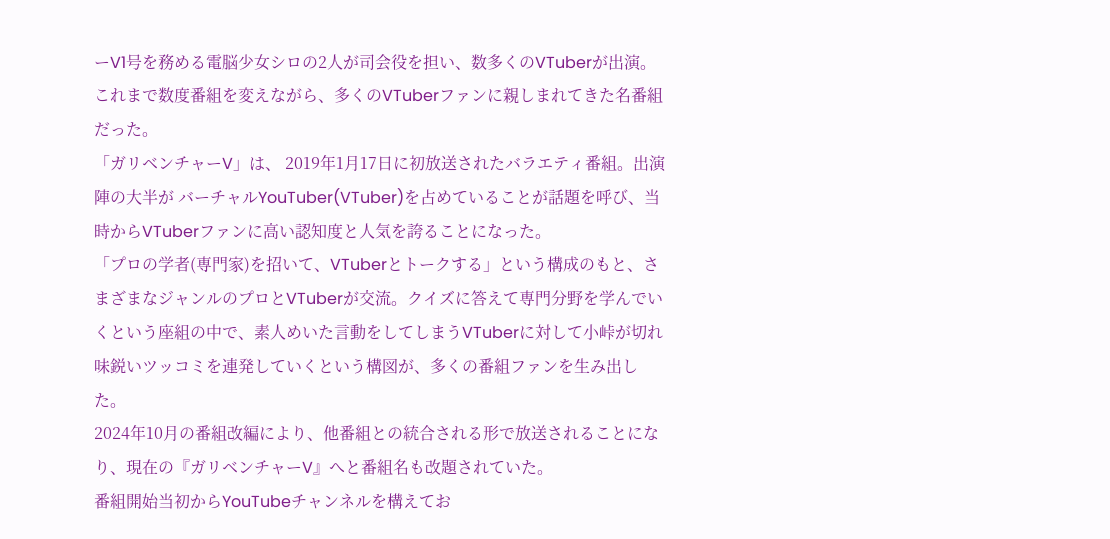ーV1号を務める電脳少女シロの2人が司会役を担い、数多くのVTuberが出演。
これまで数度番組を変えながら、多くのVTuberファンに親しまれてきた名番組だった。
「ガリベンチャーV」は、 2019年1月17日に初放送されたバラエティ番組。出演陣の大半が バーチャルYouTuber(VTuber)を占めていることが話題を呼び、当時からVTuberファンに高い認知度と人気を誇ることになった。
「プロの学者(専門家)を招いて、VTuberとトークする」という構成のもと、さまざまなジャンルのプロとVTuberが交流。クイズに答えて専門分野を学んでいくという座組の中で、素人めいた言動をしてしまうVTuberに対して小峠が切れ味鋭いツッコミを連発していくという構図が、多くの番組ファンを生み出した。
2024年10月の番組改編により、他番組との統合される形で放送されることになり、現在の『ガリベンチャーV』へと番組名も改題されていた。
番組開始当初からYouTubeチャンネルを構えてお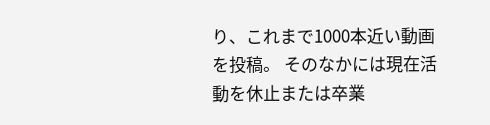り、これまで1000本近い動画を投稿。 そのなかには現在活動を休止または卒業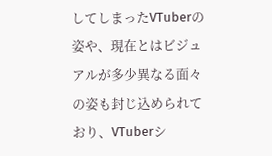してしまったVTuberの姿や、現在とはビジュアルが多少異なる面々の姿も封じ込められており、VTuberシ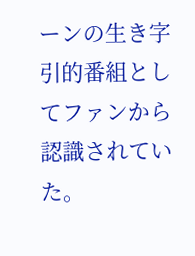ーンの生き字引的番組としてファンから認識されていた。